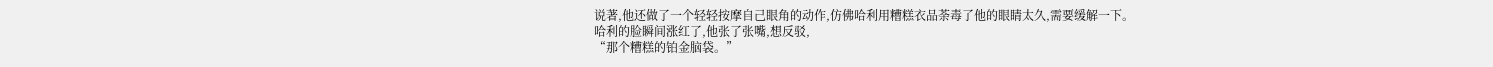说著,他还做了一个轻轻按摩自己眼角的动作,仿佛哈利用糟糕衣品荼毒了他的眼睛太久,需要缓解一下。
哈利的脸瞬间涨红了,他张了张嘴,想反驳,
“那个糟糕的铂金脑袋。”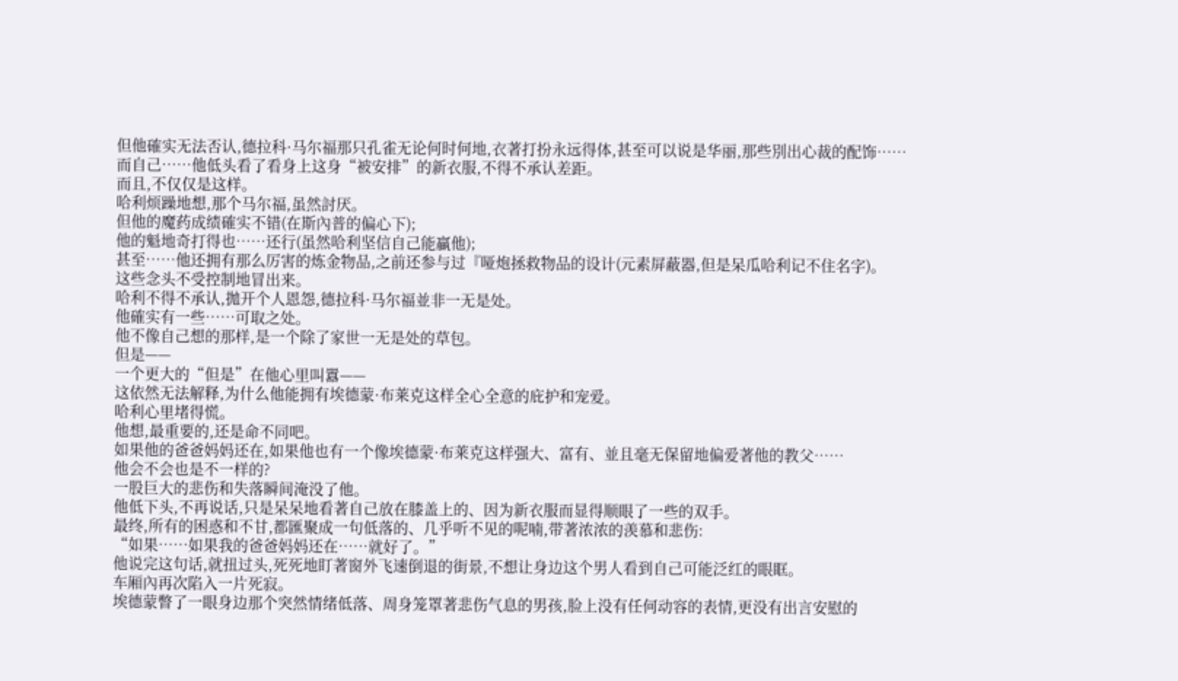但他確实无法否认,德拉科·马尔福那只孔雀无论何时何地,衣著打扮永远得体,甚至可以说是华丽,那些別出心裁的配饰……
而自己……他低头看了看身上这身“被安排”的新衣服,不得不承认差距。
而且,不仅仅是这样。
哈利烦躁地想,那个马尔福,虽然討厌。
但他的魔药成绩確实不错(在斯內普的偏心下);
他的魁地奇打得也……还行(虽然哈利坚信自己能贏他);
甚至……他还拥有那么厉害的炼金物品,之前还参与过『哑炮拯救物品的设计(元素屏蔽器,但是呆瓜哈利记不住名字)。
这些念头不受控制地冒出来。
哈利不得不承认,拋开个人恩怨,德拉科·马尔福並非一无是处。
他確实有一些……可取之处。
他不像自己想的那样,是一个除了家世一无是处的草包。
但是——
一个更大的“但是”在他心里叫囂——
这依然无法解释,为什么他能拥有埃德蒙·布莱克这样全心全意的庇护和宠爱。
哈利心里堵得慌。
他想,最重要的,还是命不同吧。
如果他的爸爸妈妈还在,如果他也有一个像埃德蒙·布莱克这样强大、富有、並且毫无保留地偏爱著他的教父……
他会不会也是不一样的?
一股巨大的悲伤和失落瞬间淹没了他。
他低下头,不再说话,只是呆呆地看著自己放在膝盖上的、因为新衣服而显得顺眼了一些的双手。
最终,所有的困惑和不甘,都匯聚成一句低落的、几乎听不见的呢喃,带著浓浓的羡慕和悲伤:
“如果……如果我的爸爸妈妈还在……就好了。”
他说完这句话,就扭过头,死死地盯著窗外飞速倒退的街景,不想让身边这个男人看到自己可能泛红的眼眶。
车厢內再次陷入一片死寂。
埃德蒙瞥了一眼身边那个突然情绪低落、周身笼罩著悲伤气息的男孩,脸上没有任何动容的表情,更没有出言安慰的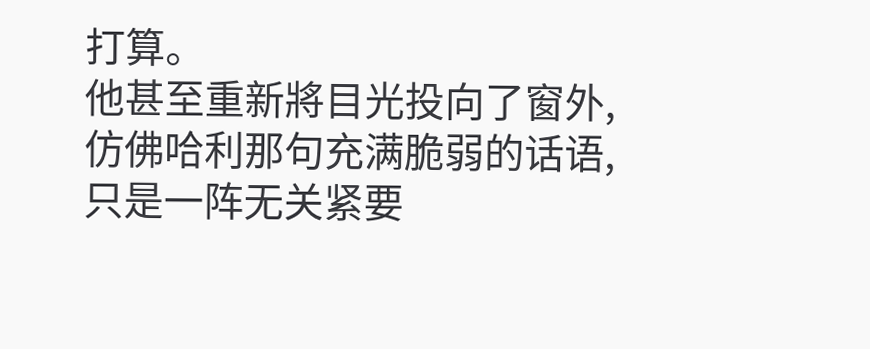打算。
他甚至重新將目光投向了窗外,仿佛哈利那句充满脆弱的话语,只是一阵无关紧要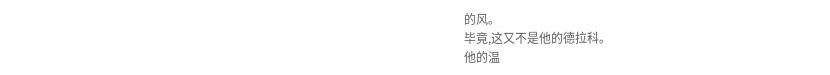的风。
毕竟,这又不是他的德拉科。
他的温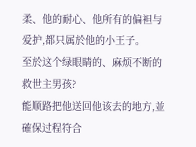柔、他的耐心、他所有的偏袒与爱护,都只属於他的小王子。
至於这个绿眼睛的、麻烦不断的救世主男孩?
能顺路把他送回他该去的地方,並確保过程符合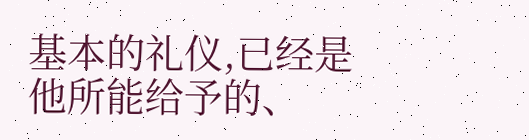基本的礼仪,已经是他所能给予的、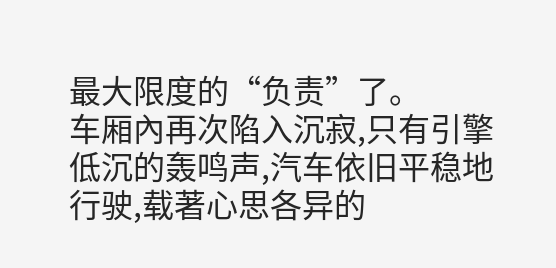最大限度的“负责”了。
车厢內再次陷入沉寂,只有引擎低沉的轰鸣声,汽车依旧平稳地行驶,载著心思各异的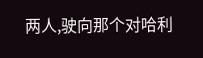两人,驶向那个对哈利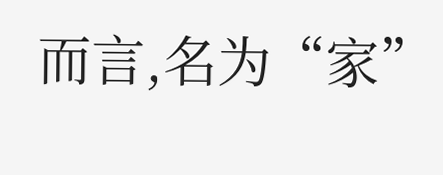而言,名为“家”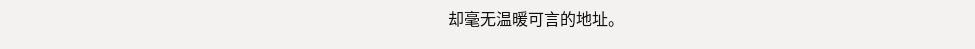却毫无温暖可言的地址。